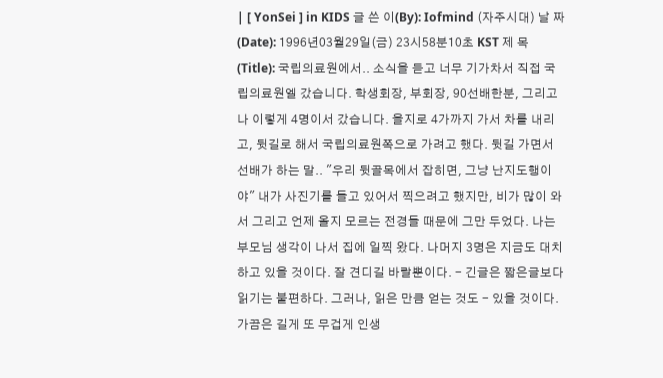| [ YonSei ] in KIDS 글 쓴 이(By): Iofmind (자주시대) 날 짜 (Date): 1996년03월29일(금) 23시58분10초 KST 제 목(Title): 국립의료원에서.. 소식을 듣고 너무 기가차서 직접 국립의료원엘 갔습니다. 학생회장, 부회장, 90선배한분, 그리고 나 이렇게 4명이서 갔습니다. 을지로 4가까지 가서 차를 내리고, 뒷길로 해서 국립의료원쪽으로 가려고 했다. 뒷길 가면서 선배가 하는 말.. "우리 뒷골목에서 잡히면, 그냥 난지도행이야" 내가 사진기를 들고 있어서 찍으려고 했지만, 비가 많이 와서 그리고 언제 올지 모르는 전경들 때문에 그만 두었다. 나는 부모님 생각이 나서 집에 일찍 왔다. 나머지 3명은 지금도 대치하고 있을 것이다. 잘 견디길 바랄뿐이다. - 긴글은 짧은글보다 읽기는 불편하다. 그러나, 읽은 만큼 얻는 것도 - 있을 것이다. 가끔은 길게 또 무겁게 인생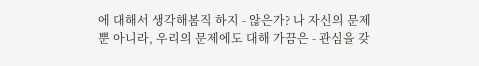에 대해서 생각해봄직 하지 - 않은가? 나 자신의 문제뿐 아니라, 우리의 문제에도 대해 가끔은 - 관심을 갖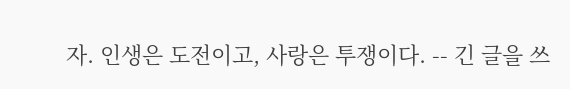자. 인생은 도전이고, 사랑은 투쟁이다. -- 긴 글을 쓰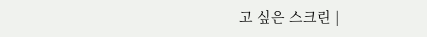고 싶은 스크린 |